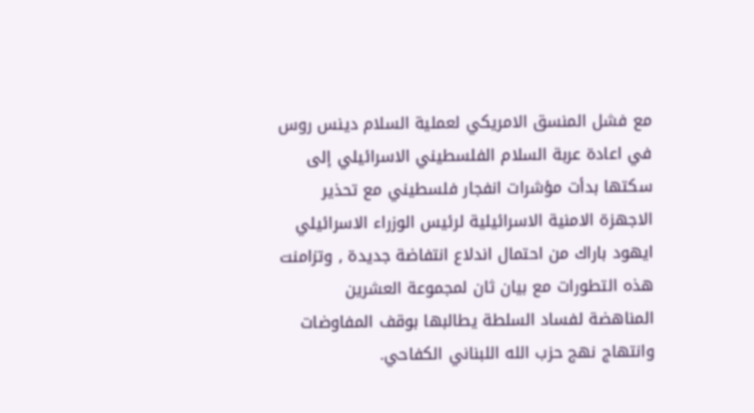مع فشل المنسق الامريكي لعملية السلام دينس روس في اعادة عربة السلام الفلسطيني الاسرائيلي إلى سكتها بدأت مؤشرات انفجار فلسطيني مع تحذير الاجهزة الامنية الاسرائيلية لرئيس الوزراء الاسرائيلي ايهود باراك من احتمال اندلاع انتفاضة جديدة , وتزامنت هذه التطورات مع بيان ثان لمجموعة العشرين المناهضة لفساد السلطة يطالبها بوقف المفاوضات وانتهاج نهج حزب الله اللبناني الكفاحي.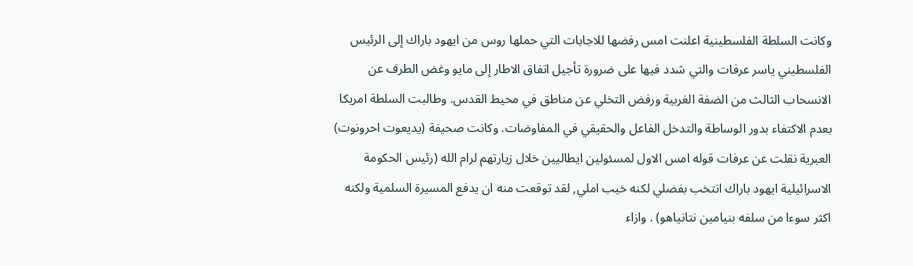وكانت السلطة الفلسطينية اعلنت امس رفضها للاجابات التي حملها روس من ايهود باراك إلى الرئيس الفلسطيني ياسر عرفات والتي شدد فيها على ضرورة تأجيل اتفاق الاطار إلى مايو وغض الطرف عن الانسحاب الثالث من الضفة الغربية ورفض التخلي عن مناطق في محيط القدس. وطالبت السلطة امريكا بعدم الاكتفاء بدور الوساطة والتدخل الفاعل والحقيقي في المفاوضات. وكانت صحيفة (يديعوت احرونوت) العبرية نقلت عن عرفات قوله امس الاول لمسئولين ايطاليين خلال زيارتهم لرام الله (رئيس الحكومة الاسرائيلية ايهود باراك انتخب بفضلي لكنه خيب املي, لقد توقعت منه ان يدفع المسيرة السلمية ولكنه اكثر سوءا من سلفه بنيامين نتانياهو) . وازاء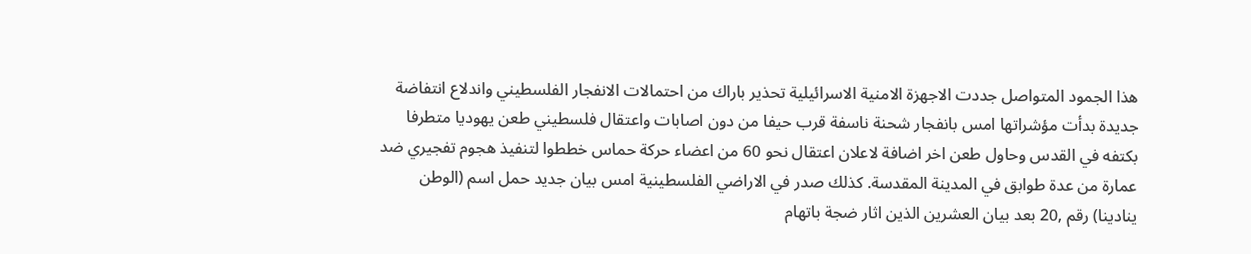هذا الجمود المتواصل جددت الاجهزة الامنية الاسرائيلية تحذير باراك من احتمالات الانفجار الفلسطيني واندلاع انتفاضة جديدة بدأت مؤشراتها امس بانفجار شحنة ناسفة قرب حيفا من دون اصابات واعتقال فلسطيني طعن يهوديا متطرفا بكتفه في القدس وحاول طعن اخر اضافة لاعلان اعتقال نحو 60 من اعضاء حركة حماس خططوا لتنفيذ هجوم تفجيري ضد عمارة من عدة طوابق في المدينة المقدسة. كذلك صدر في الاراضي الفلسطينية امس بيان جديد حمل اسم (الوطن ينادينا) رقم ,20 بعد بيان العشرين الذين اثار ضجة باتهام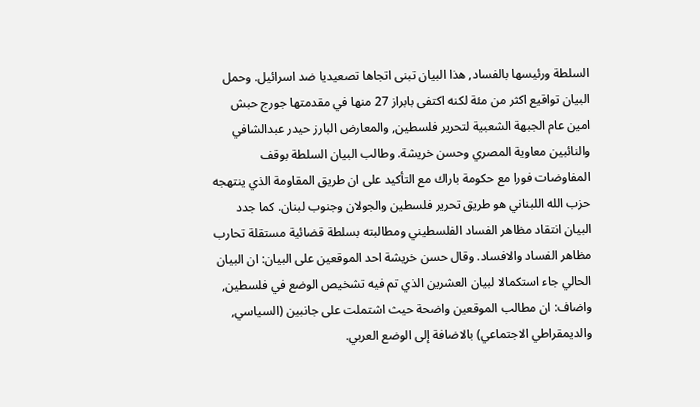السلطة ورئيسها بالفساد, هذا البيان تبنى اتجاها تصعيديا ضد اسرائيل. وحمل البيان تواقيع اكثر من مئة لكنه اكتفى بابراز 27 منها في مقدمتها جورج حبش امين عام الجبهة الشعبية لتحرير فلسطين, والمعارض البارز حيدر عبدالشافي والنائبين معاوية المصري وحسن خريشة. وطالب البيان السلطة بوقف المفاوضات فورا مع حكومة باراك مع التأكيد على ان طريق المقاومة الذي ينتهجه حزب الله اللبناني هو طريق تحرير فلسطين والجولان وجنوب لبنان. كما جدد البيان انتقاد مظاهر الفساد الفلسطيني ومطالبته بسلطة قضائية مستقلة تحارب مظاهر الفساد والافساد. وقال حسن خريشة احد الموقعين على البيان: ان البيان الحالي جاء استكمالا لبيان العشرين الذي تم فيه تشخيص الوضع في فلسطين, واضاف: ان مطالب الموقعين واضحة حيث اشتملت على جانبين (السياسي, والديمقراطي الاجتماعي) بالاضافة إلى الوضع العربي.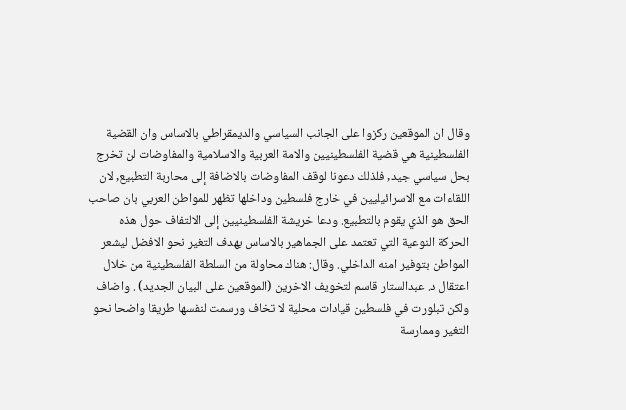وقال ان الموقعين ركزوا على الجانب السياسي والديمقراطي بالاساس وان القضية الفلسطينية هي قضية الفلسطينيين والامة العربية والاسلامية والمفاوضات لن تخرج بحل سياسي جيد, فلذلك دعونا لوقف المفاوضات بالاضافة إلى محاربة التطبيع, لان اللقاءات مع الاسرائيليين في خارج فلسطين وداخلها تظهر للمواطن العربي بان صاحب الحق هو الذي يقوم بالتطبيع. ودعا خريشة الفلسطينيين إلى الالتفاف حول هذه الحركة النوعية التي تعتمد على الجماهير بالاساس بهدف التغير نحو الافضل ليشعر المواطن بتوفير امنه الداخلي. وقال: هناك محاولة من السلطة الفلسطينية من خلال اعتقال د. عبدالستار قاسم لتخويف الاخرين (الموقعين على البيان الجديد) . واضاف ولكن تبلورت في فلسطين قيادات محلية لا تخاف ورسمت لنفسها طريقا واضحا نحو التغير وممارسة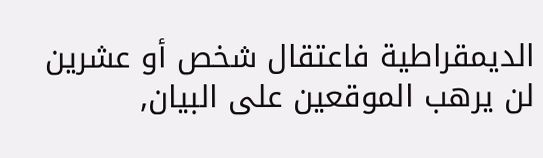الديمقراطية فاعتقال شخص أو عشرين لن يرهب الموقعين على البيان,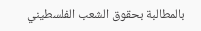بالمطالبة بحقوق الشعب الفلسطيني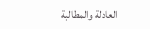العادلة والمطالبة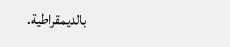بالديمقراطية.